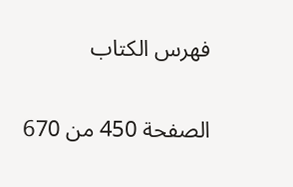فهرس الكتاب

الصفحة 450 من 670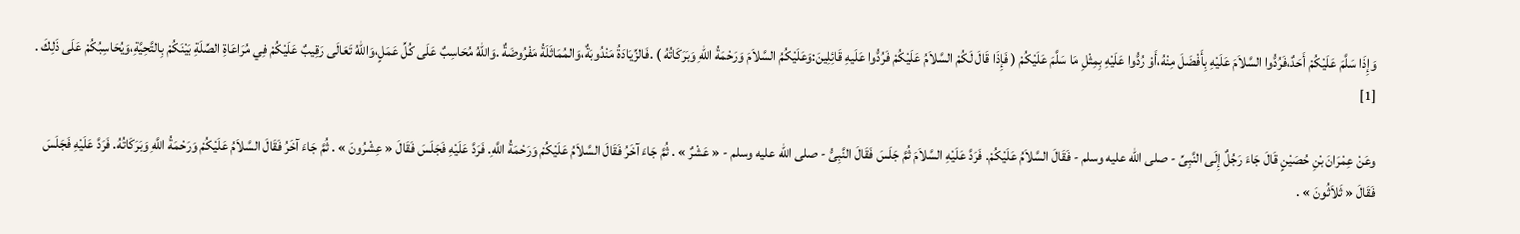وَإِذَا سَلَّمَ عَلَيْكُمْ أَحَدٌ،فَرُدُّوا السَّلاَمَ عَلَيْهِ بِأَفْضَلَ مِنْهُ،أَوْ رُدُّوا عَلَيْهِ بِمِثْلِ مَا سَلَّمَ عَلَيْكُمْ ( فَإِذَا قَالَ لَكُمْ السَّلاَمُ عَلَيْكُمْ فَرُدُّوا عَلَيهِ قَائِلِينَ:وَعَلَيْكُمُ السَّلاَمَ وَرَحْمَةُ اللهِ وَبَرَكَاتُهُ ) .فَالزِّيَادَةُ مَنْدُوبَةٌ،وَالمُمَاثَلَةُ مَفْرُوضَةٌ .وَاللهُ مُحَاسِبٌ عَلَى كُلِّ عَمَلٍ،وَاللهُ تَعَالَى رَقِيبٌ عَلَيْكُمْ فِي مُرَاعَاةِ الصِّلَةِ بَيْنَكُمْ بِالتَّحِيَّةِ،وَيُحَاسِبُكُمْ عَلَى ذَلِكَ . [1]

وعَنْ عِمْرَانَ بْنِ حُصَيْنٍ قَالَ جَاءَ رَجُلٌ إِلَى النَّبِىِّ - صلى الله عليه وسلم - فَقَالَ السَّلاَمُ عَلَيْكُمْ. فَرَدَّ عَلَيْهِ السَّلاَمَ ثُمَّ جَلَسَ فَقَالَ النَّبِىُّ - صلى الله عليه وسلم - « عَشْرٌ » . ثُمَّ جَاءَ آخَرُ فَقَالَ السَّلاَمُ عَلَيْكُمْ وَرَحْمَةُ اللَّهِ. فَرَدَّ عَلَيْهِ فَجَلَسَ فَقَالَ « عِشْرُونَ » . ثُمَّ جَاءَ آخَرُ فَقَالَ السَّلاَمُ عَلَيْكُمْ وَرَحْمَةُ اللَّهِ وَبَرَكَاتُهُ. فَرَدَّ عَلَيْهِ فَجَلَسَ فَقَالَ « ثَلاَثُونَ » .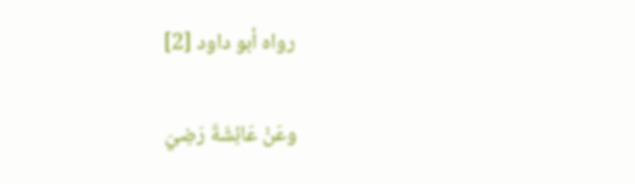رواه أبو داود [2]

وعَنْ عَائِشَةَ رَضِيَ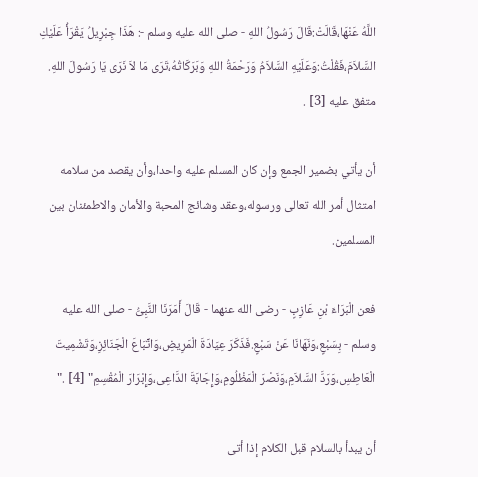اللَّهُ عَنْهَا،قَالَتْ:قَالَ رَسُولُ اللهِ - صلى الله عليه وسلم -: هَذَا جِبْرِيلُ يَقْرَأُ عَلَيْكِ السَّلاَمَ،فَقُلْتُ:وَعَلَيْهِ السَّلاَمُ وَرَحْمَةُ اللهِ وَبَرَكَاتُهُ،تَرَى مَا لاَ نَرَى يَا رَسُولَ اللهِ. متفق عليه [3] .

أن يأتي بضمير الجمع وإن كان المسلم عليه واحدا،وأن يقصد من سلامه امتثال أمر الله تعالى ورسوله،وعقد وشائج المحبة والأمان والاطمئنان بين المسلمين.

فعن الْبَرَاءَ بْنِ عَازِبٍ - رضى الله عنهما - قَالَ أَمَرَنَا النَّبِىُّ - صلى الله عليه وسلم - بِسَبْعٍ،وَنَهَانَا عَنْ سَبْعٍ.فَذَكَرَ عِيَادَةَ الْمَرِيضِ،وَاتِّبَاعَ الْجَنَائِزِ،وَتَشْمِيتَ الْعَاطِسِ،وَرَدَّ السَّلاَمِ،وَنَصْرَ الْمَظْلُومِ،وَإِجَابَةَ الدَّاعِى،وَإِبْرَارَ الْمُقْسِمِ" [4] ."

أن يبدأ بالسلام قبل الكلام إذا أتى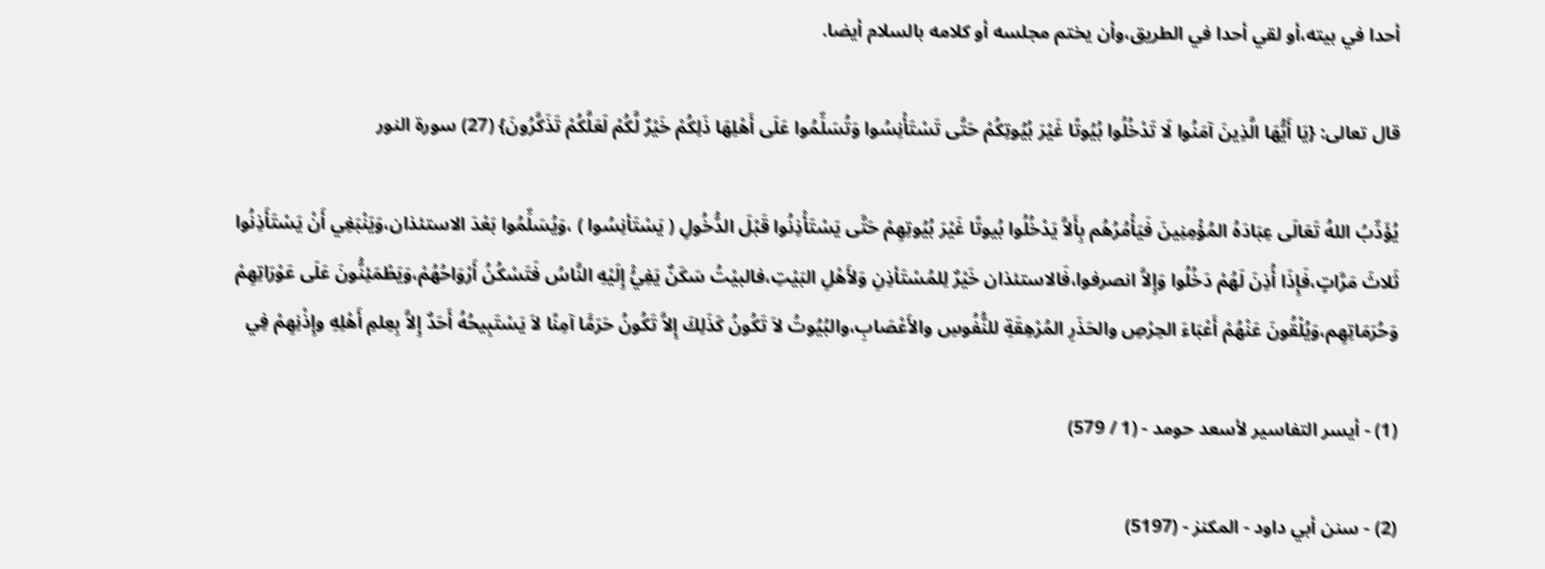أحدا في بيته،أو لقي أحدا في الطريق،وأن يختم مجلسه أو كلامه بالسلام أيضا.

قال تعالى: {يَا أَيُّهَا الَّذِينَ آمَنُوا لَا تَدْخُلُوا بُيُوتًا غَيْرَ بُيُوتِكُمْ حَتَّى تَسْتَأْنِسُوا وَتُسَلِّمُوا عَلَى أَهْلِهَا ذَلِكُمْ خَيْرٌ لَّكُمْ لَعَلَّكُمْ تَذَكَّرُونَ} (27) سورة النور

يُؤَدِّبُ اللهُ تَعَالَى عِبَادَهُ المُؤْمِنِينَ فَيَأْمُرُهُم بِأَلاَّ يَدْخُلُوا بُيوتًا غَيْرَ بُيُوتِهِمْ حَتَّى يَسْتَأْذِنُوا قَبْلَ الدُّخُولِ ( يَسْتَأنِسُوا ) ،وَيُسَلِّمُوا بَعْدَ الاستئذان،وَيَنْبَغِي أَنْ يَسْتَأَذِنُوا ثَلاثَ مَرَّاتٍ،فَإِذَا أُذِنَ لَهُمْ دَخُلُوا وَإِلاَّ انصرفوا،فَالاستئذان خَيْرٌ لِلمُسْتَأذِنِ وَلأَهْلِ البَيْتِ،فالبيْتُ سَكَنٌ يَفِيُْ إِلَيْهِ النَّاسُ فَتَسْكُنُ أَرْوَاحُهُمْ،وَيَطْمَئِنُّونَ عَلَى عَوْرَاتِهِمْ وَحُرَمَاتِهِم،وَيُلْقُونَ عَنْهُمْ أَعْبَاءَ الحِرْصِ والحَذَرِ المُرْهِقَةِ للنُّفُوسِ والأَعْصَابِ،والبُيُوتُ لاَ تَكُونُ كَذَلِكَ إِلاَّ تَكُونُ حَرَمًَا آمِنًا لاَ يَسْتَبِيحُهُ أَحَدٌ إِلاَّ بِعِلمِ أَهْلِهِ وإِذْنِهِمْ فِي

(1) - أيسر التفاسير لأسعد حومد - (1 / 579)

(2) - سنن أبي داود - المكنز - (5197)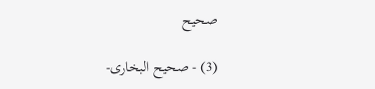صحيح

(3) - صحيح البخارى-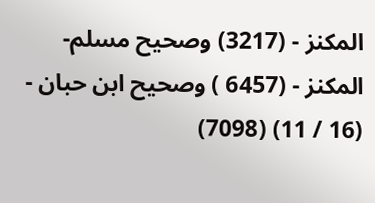المكنز - (3217) وصحيح مسلم- المكنز - (6457 ) وصحيح ابن حبان - (16 / 11) (7098)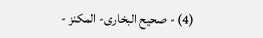(4) - صحيح البخارى- المكنز -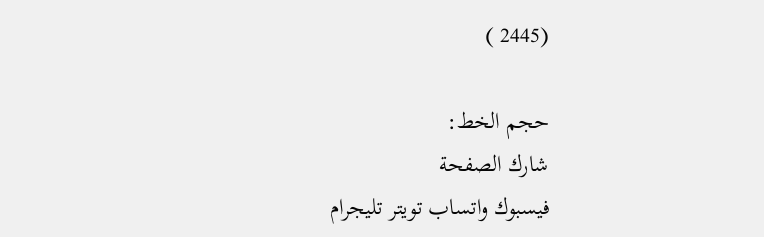(2445 )

حجم الخط:
شارك الصفحة
فيسبوك واتساب تويتر تليجرام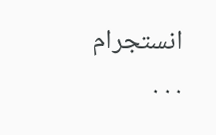انستجرام
. . .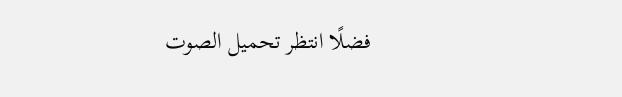فضلًا انتظر تحميل الصوت